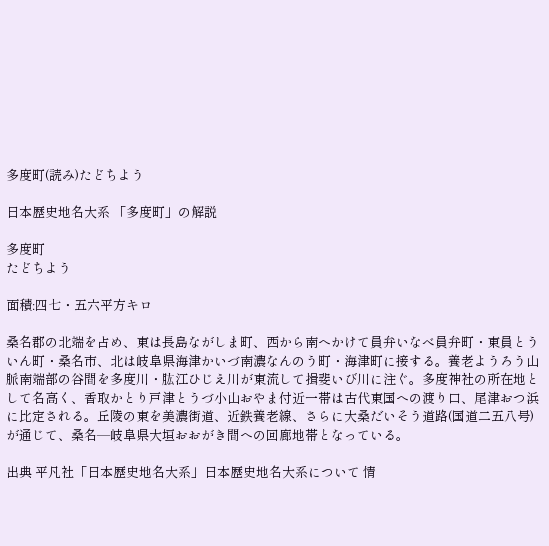多度町(読み)たどちよう

日本歴史地名大系 「多度町」の解説

多度町
たどちよう

面積:四七・五六平方キロ

桑名郡の北端を占め、東は長島ながしま町、西から南へかけて員弁いなべ員弁町・東員とういん町・桑名市、北は岐阜県海津かいづ南濃なんのう町・海津町に接する。養老ようろう山脈南端部の谷間を多度川・肱江ひじえ川が東流して揖斐いび川に注ぐ。多度神社の所在地として名高く、香取かとり戸津とうづ小山おやま付近一帯は古代東国への渡り口、尾津おつ浜に比定される。丘陵の東を美濃街道、近鉄養老線、さらに大桑だいそう道路(国道二五八号)が通じて、桑名―岐阜県大垣おおがき間への回廊地帯となっている。

出典 平凡社「日本歴史地名大系」日本歴史地名大系について 情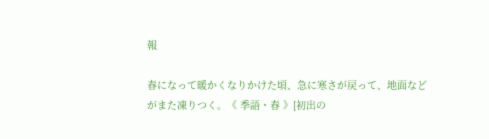報

春になって暖かくなりかけた頃、急に寒さが戻って、地面などがまた凍りつく。《 季語・春 》[初出の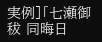実例]「七瀬御秡 同晦日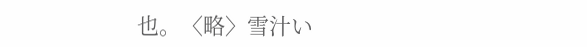也。〈略〉雪汁い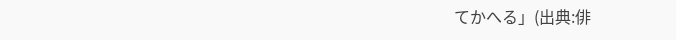てかへる」(出典:俳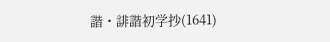諧・誹諧初学抄(1641)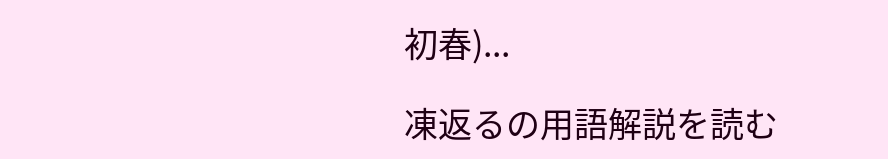初春)...

凍返るの用語解説を読む